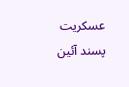عسکریت پسند آئین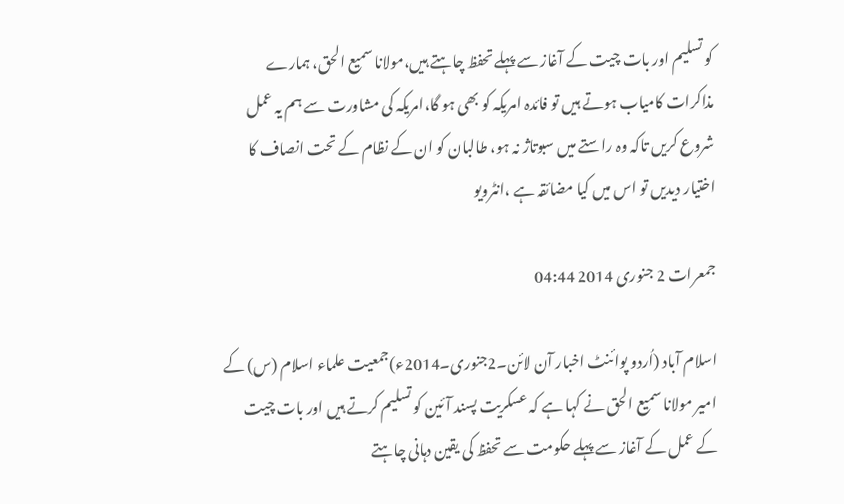کو تسلیم اور بات چیت کے آغاز سے پہلے تحفظ چاہتے ہیں،مولانا سمیع الحق، ہمارے مذاکرات کامیاب ہوتے ہیں تو فائدہ امریکہ کو بھی ہو گا،امریکہ کی مشاورت سے ہم یہ عمل شروع کریں تاکہ وہ راستے میں سبوتاژ نہ ہو، طالبان کو ان کے نظام کے تحت انصاف کا اختیار دیدیں تو اس میں کیا مضائقہ ہے ،انٹرویو

جمعرات 2 جنوری 2014 04:44

اسلام آباد (اُردو پوائنٹ اخبار آن لائن۔2جنوری۔2014ء)جمعیت علماء اسلام (س) کے امیر مولانا سمیع الحق نے کہا ہے کہ عسکریت پسند آئین کو تسلیم کرتے ہیں اور بات چیت کے عمل کے آغاز سے پہلے حکومت سے تحفظ کی یقین دہانی چاہتے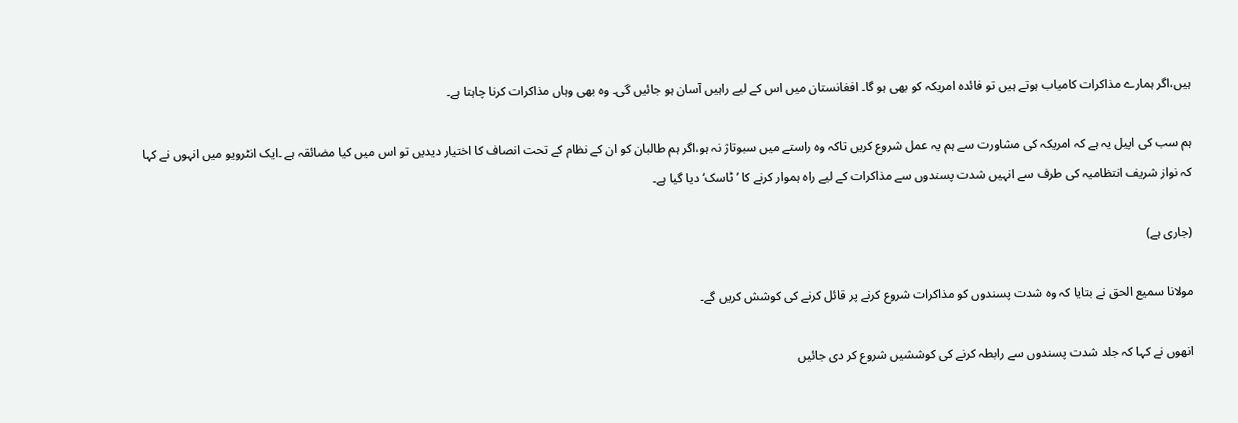ہیں،اگر ہمارے مذاکرات کامیاب ہوتے ہیں تو فائدہ امریکہ کو بھی ہو گا۔ افغانستان میں اس کے لیے راہیں آسان ہو جائیں گی۔ وہ بھی وہاں مذاکرات کرنا چاہتا ہے۔

ہم سب کی اپیل یہ ہے کہ امریکہ کی مشاورت سے ہم یہ عمل شروع کریں تاکہ وہ راستے میں سبوتاژ نہ ہو،اگر ہم طالبان کو ان کے نظام کے تحت انصاف کا اختیار دیدیں تو اس میں کیا مضائقہ ہے ۔ایک انٹرویو میں انہوں نے کہا کہ نواز شریف انتظامیہ کی طرف سے انہیں شدت پسندوں سے مذاکرات کے لیے راہ ہموار کرنے کا ’ٹاسک‘ دیا گیا ہے۔

(جاری ہے)

مولانا سمیع الحق نے بتایا کہ وہ شدت پسندوں کو مذاکرات شروع کرنے پر قائل کرنے کی کوشش کریں گے۔

انھوں نے کہا کہ جلد شدت پسندوں سے رابطہ کرنے کی کوششیں شروع کر دی جائیں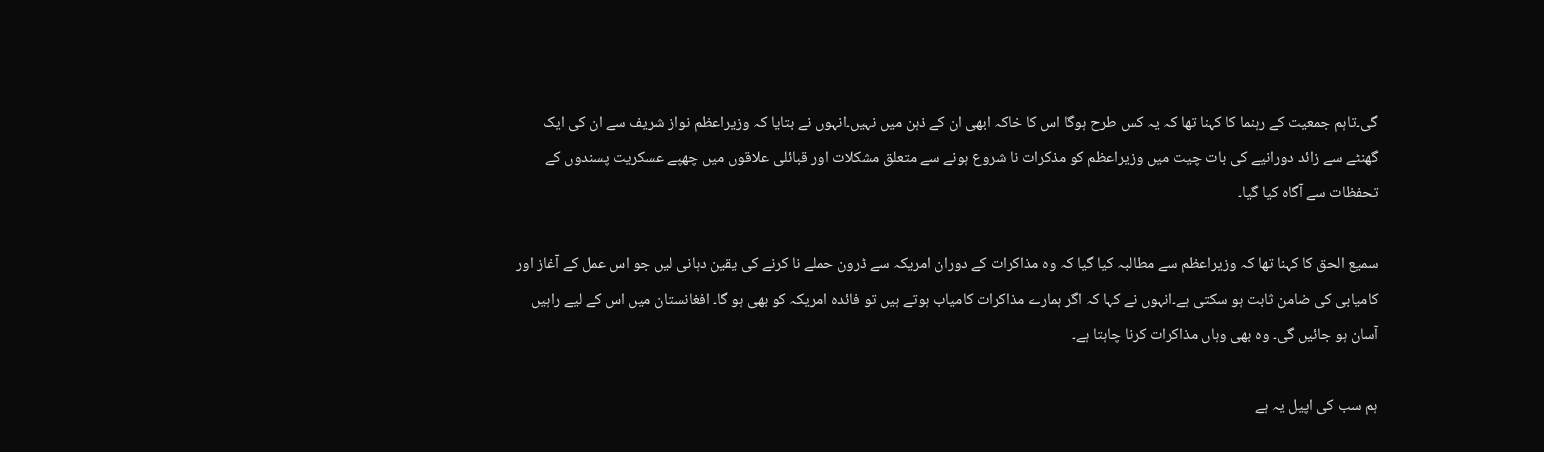گی۔تاہم جمعیت کے رہنما کا کہنا تھا کہ یہ کس طرح ہوگا اس کا خاکہ ابھی ان کے ذہن میں نہیں۔انہوں نے بتایا کہ وزیراعظم نواز شریف سے ان کی ایک گھنٹے سے زائد دورانیے کی بات چیت میں وزیراعظم کو مذکرات نا شروع ہونے سے متعلق مشکلات اور قبائلی علاقوں میں چھپے عسکریت پسندوں کے تحفظات سے آگاہ کیا گیا۔

سمیع الحق کا کہنا تھا کہ وزیراعظم سے مطالبہ کیا گیا کہ وہ مذاکرات کے دوران امریکہ سے ڈرون حملے نا کرنے کی یقین دہانی لیں جو اس عمل کے آغاز اور کامیابی کی ضامن ثابت ہو سکتی ہے۔انہوں نے کہا کہ اگر ہمارے مذاکرات کامیاب ہوتے ہیں تو فائدہ امریکہ کو بھی ہو گا۔ افغانستان میں اس کے لیے راہیں آسان ہو جائیں گی۔ وہ بھی وہاں مذاکرات کرنا چاہتا ہے۔

ہم سب کی اپیل یہ ہے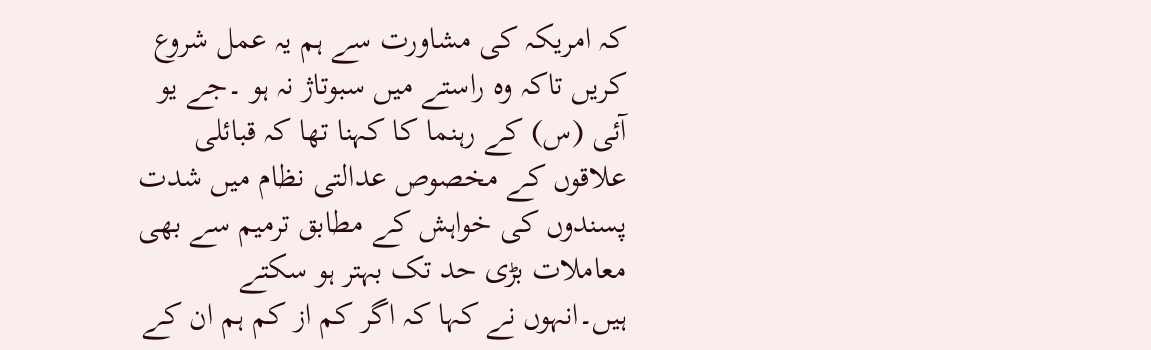کہ امریکہ کی مشاورت سے ہم یہ عمل شروع کریں تاکہ وہ راستے میں سبوتاژ نہ ہو ۔جے یو آئی (س) کے رہنما کا کہنا تھا کہ قبائلی علاقوں کے مخصوص عدالتی نظام میں شدت پسندوں کی خواہش کے مطابق ترمیم سے بھی معاملات بڑی حد تک بہتر ہو سکتے ہیں۔انہوں نے کہا کہ اگر کم از کم ہم ان کے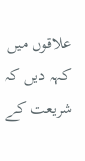علاقوں میں کہہ دیں کہ شریعت کے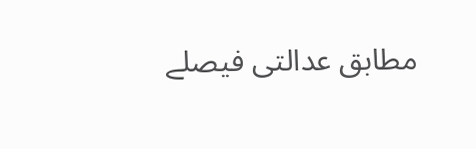مطابق عدالتی فیصلے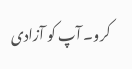کرو۔ آپ کو آزادی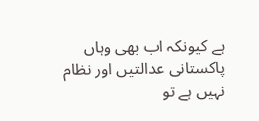ہے کیونکہ اب بھی وہاں پاکستانی عدالتیں اور نظام نہیں ہے تو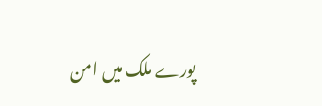پورے ملک میں امن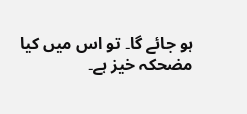ہو جائے گا۔ تو اس میں کیا مضحکہ خیز ہے۔